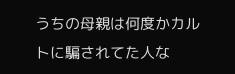うちの母親は何度かカルトに騙されてた人な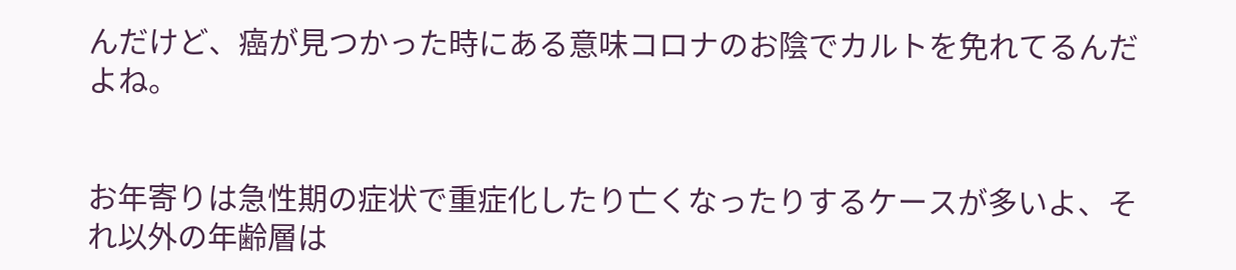んだけど、癌が見つかった時にある意味コロナのお陰でカルトを免れてるんだよね。


お年寄りは急性期の症状で重症化したり亡くなったりするケースが多いよ、それ以外の年齢層は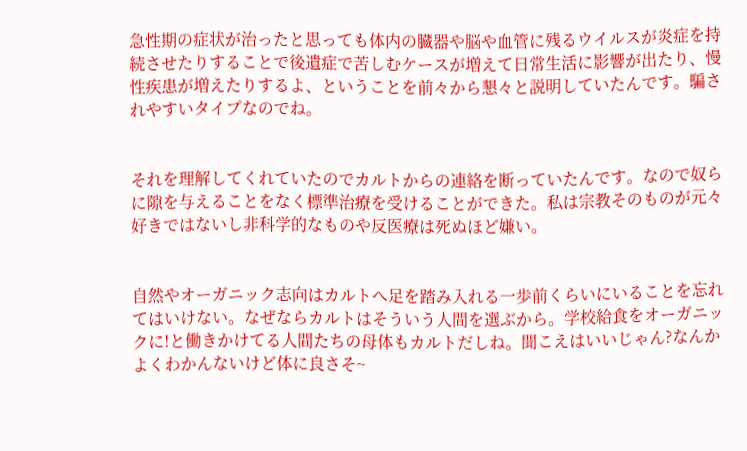急性期の症状が治ったと思っても体内の臓器や脳や血管に残るウイルスが炎症を持続させたりすることで後遺症で苦しむケースが増えて日常生活に影響が出たり、慢性疾患が増えたりするよ、ということを前々から懇々と説明していたんです。騙されやすいタイプなのでね。


それを理解してくれていたのでカルトからの連絡を断っていたんです。なので奴らに隙を与えることをなく標準治療を受けることができた。私は宗教そのものが元々好きではないし非科学的なものや反医療は死ぬほど嫌い。


自然やオーガニック志向はカルトへ足を踏み入れる一歩前くらいにいることを忘れてはいけない。なぜならカルトはそういう人間を選ぶから。学校給食をオーガニックに!と働きかけてる人間たちの母体もカルトだしね。聞こえはいいじゃん?なんかよくわかんないけど体に良さそ~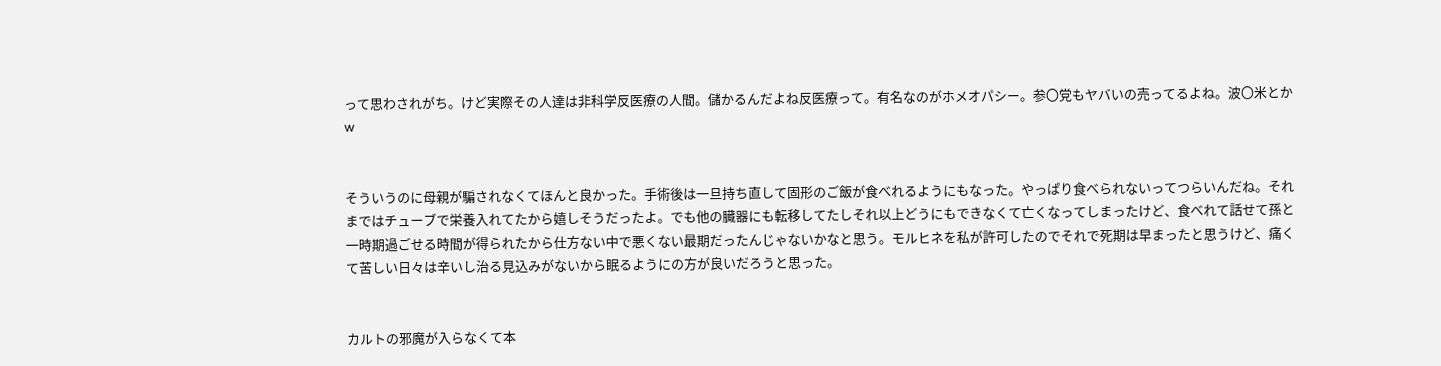って思わされがち。けど実際その人達は非科学反医療の人間。儲かるんだよね反医療って。有名なのがホメオパシー。参〇党もヤバいの売ってるよね。波〇米とかw


そういうのに母親が騙されなくてほんと良かった。手術後は一旦持ち直して固形のご飯が食べれるようにもなった。やっぱり食べられないってつらいんだね。それまではチューブで栄養入れてたから嬉しそうだったよ。でも他の臓器にも転移してたしそれ以上どうにもできなくて亡くなってしまったけど、食べれて話せて孫と一時期過ごせる時間が得られたから仕方ない中で悪くない最期だったんじゃないかなと思う。モルヒネを私が許可したのでそれで死期は早まったと思うけど、痛くて苦しい日々は辛いし治る見込みがないから眠るようにの方が良いだろうと思った。


カルトの邪魔が入らなくて本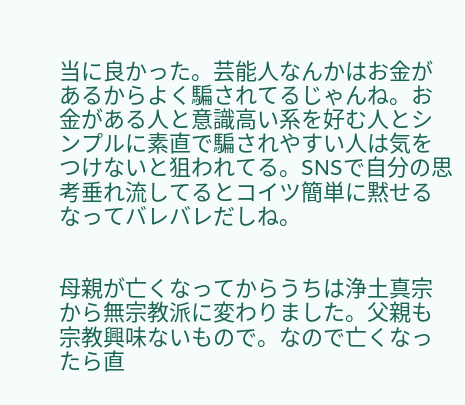当に良かった。芸能人なんかはお金があるからよく騙されてるじゃんね。お金がある人と意識高い系を好む人とシンプルに素直で騙されやすい人は気をつけないと狙われてる。SNSで自分の思考垂れ流してるとコイツ簡単に黙せるなってバレバレだしね。


母親が亡くなってからうちは浄土真宗から無宗教派に変わりました。父親も宗教興味ないもので。なので亡くなったら直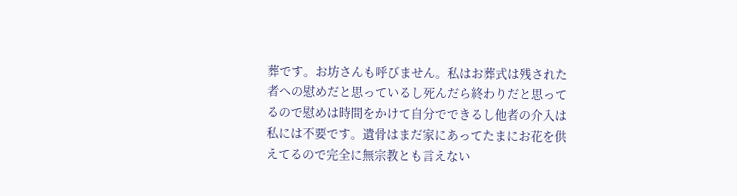葬です。お坊さんも呼びません。私はお葬式は残された者への慰めだと思っているし死んだら終わりだと思ってるので慰めは時間をかけて自分でできるし他者の介入は私には不要です。遺骨はまだ家にあってたまにお花を供えてるので完全に無宗教とも言えない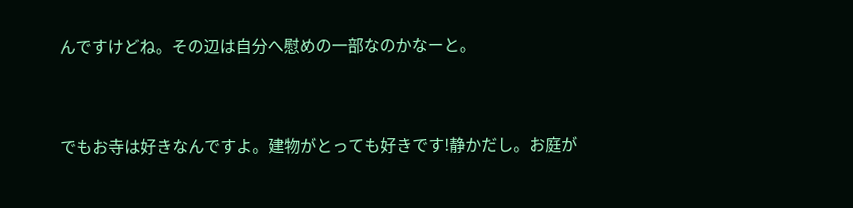んですけどね。その辺は自分へ慰めの一部なのかなーと。


でもお寺は好きなんですよ。建物がとっても好きです!静かだし。お庭が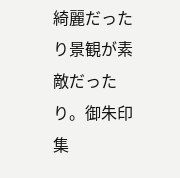綺麗だったり景観が素敵だったり。御朱印集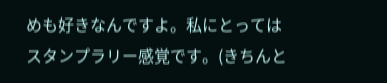めも好きなんですよ。私にとってはスタンプラリー感覚です。(きちんと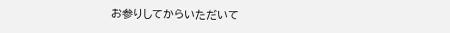お参りしてからいただいて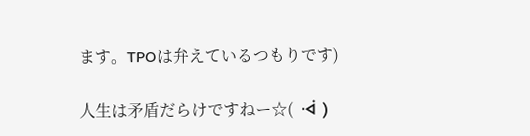ます。TPOは弁えているつもりです)

人生は矛盾だらけですねー☆(  ᐙ  )